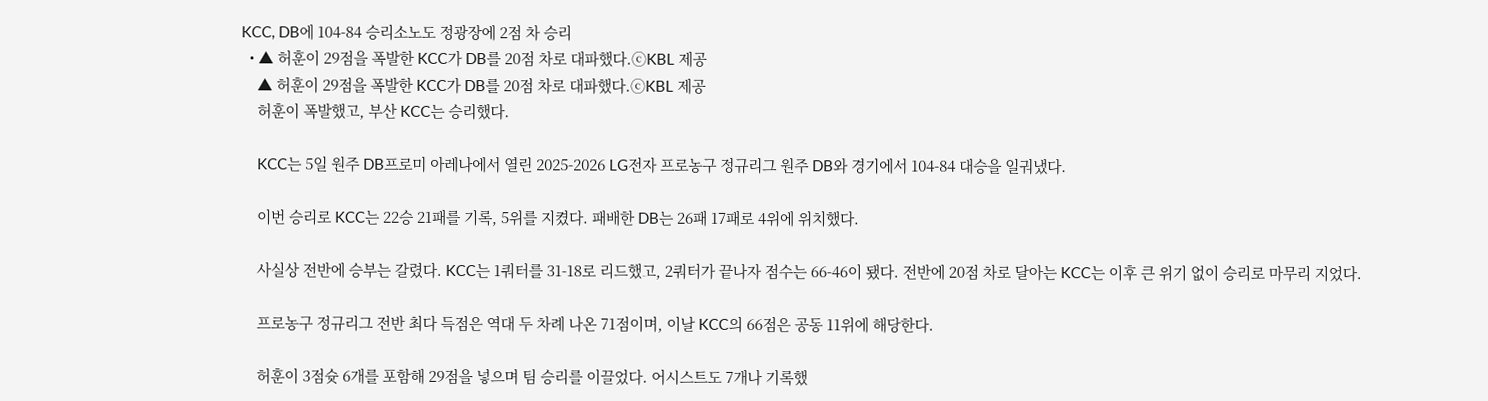KCC, DB에 104-84 승리소노도 정광장에 2점 차 승리
  • ▲ 허훈이 29점을 폭발한 KCC가 DB를 20점 차로 대파했다.ⓒKBL 제공
    ▲ 허훈이 29점을 폭발한 KCC가 DB를 20점 차로 대파했다.ⓒKBL 제공
    허훈이 폭발했고, 부산 KCC는 승리했다.

    KCC는 5일 원주 DB프로미 아레나에서 열린 2025-2026 LG전자 프로농구 정규리그 원주 DB와 경기에서 104-84 대승을 일궈냈다.

    이번 승리로 KCC는 22승 21패를 기록, 5위를 지켰다. 패배한 DB는 26패 17패로 4위에 위치했다.

    사실상 전반에 승부는 갈렸다. KCC는 1쿼터를 31-18로 리드했고, 2쿼터가 끝나자 점수는 66-46이 됐다. 전반에 20점 차로 달아는 KCC는 이후 큰 위기 없이 승리로 마무리 지었다.

    프로농구 정규리그 전반 최다 득점은 역대 두 차례 나온 71점이며, 이날 KCC의 66점은 공동 11위에 해당한다.

    허훈이 3점슛 6개를 포함해 29점을 넣으며 팀 승리를 이끌었다. 어시스트도 7개나 기록했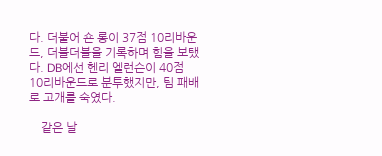다. 더불어 숀 롱이 37점 10리바운드, 더블더블을 기록하며 힘을 보탰다. DB에선 헨리 엘런슨이 40점 10리바운드로 분투했지만, 팀 패배로 고개를 숙였다.

    같은 날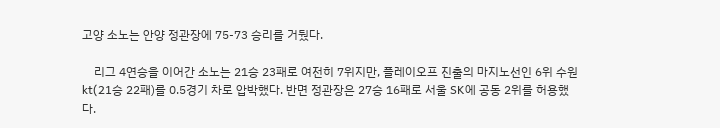고양 소노는 안양 정관장에 75-73 승리를 거뒀다.

    리그 4연승을 이어간 소노는 21승 23패로 여전히 7위지만, 플레이오프 진출의 마지노선인 6위 수원 kt(21승 22패)를 0.5경기 차로 압박했다. 반면 정관장은 27승 16패로 서울 SK에 공동 2위를 허용했다.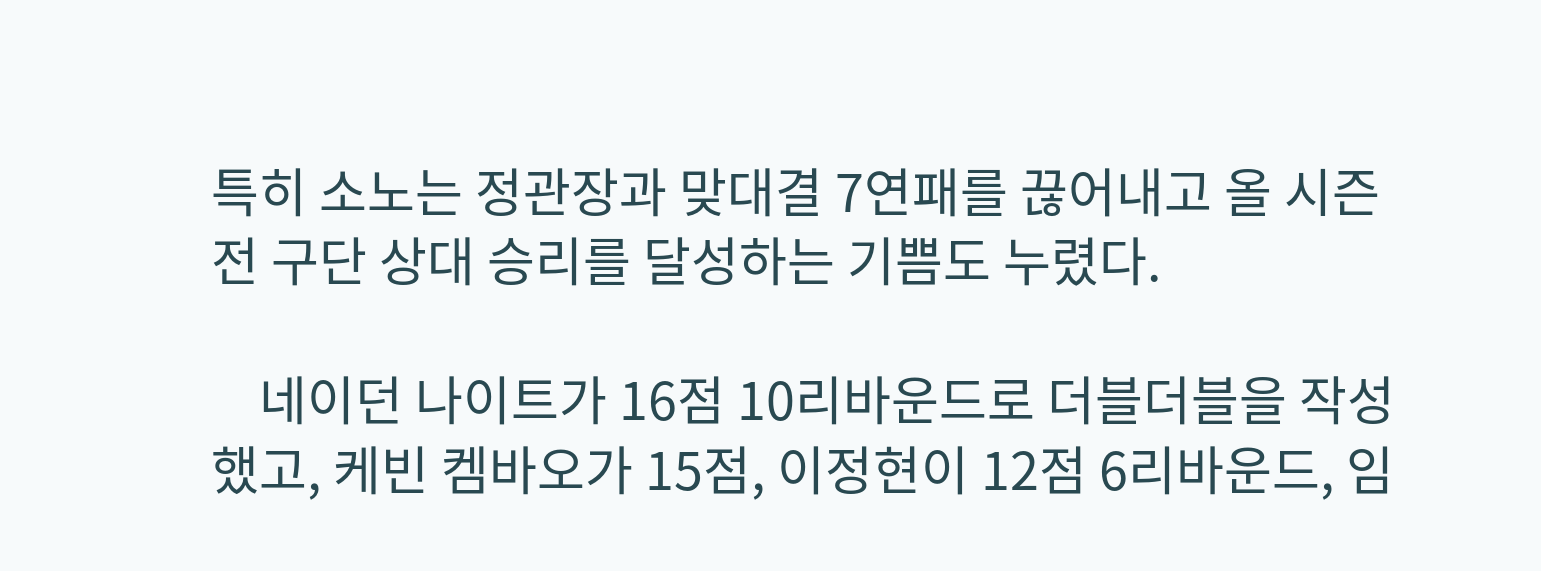특히 소노는 정관장과 맞대결 7연패를 끊어내고 올 시즌 전 구단 상대 승리를 달성하는 기쁨도 누렸다.

    네이던 나이트가 16점 10리바운드로 더블더블을 작성했고, 케빈 켐바오가 15점, 이정현이 12점 6리바운드, 임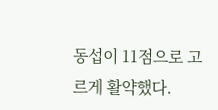동섭이 11점으로 고르게 활약했다.